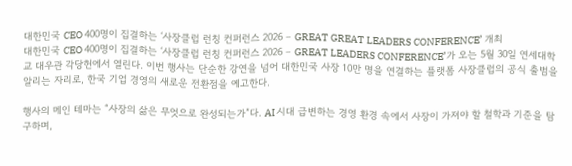대한민국 CEO 400명이 집결하는 ‘사장클럽 런칭 컨퍼런스 2026 – GREAT GREAT LEADERS CONFERENCE’ 개최
대한민국 CEO 400명이 집결하는 ‘사장클럽 런칭 컨퍼런스 2026 – GREAT LEADERS CONFERENCE’가 오는 5월 30일 연세대학교 대우관 각당헌에서 열린다. 이번 행사는 단순한 강연을 넘어 대한민국 사장 10만 명을 연결하는 플랫폼 사장클럽의 공식 출범을 알리는 자리로, 한국 기업 경영의 새로운 전환점을 예고한다.

행사의 메인 테마는 “사장의 삶은 무엇으로 완성되는가”다. AI 시대 급변하는 경영 환경 속에서 사장이 가져야 할 철학과 기준을 탐구하며,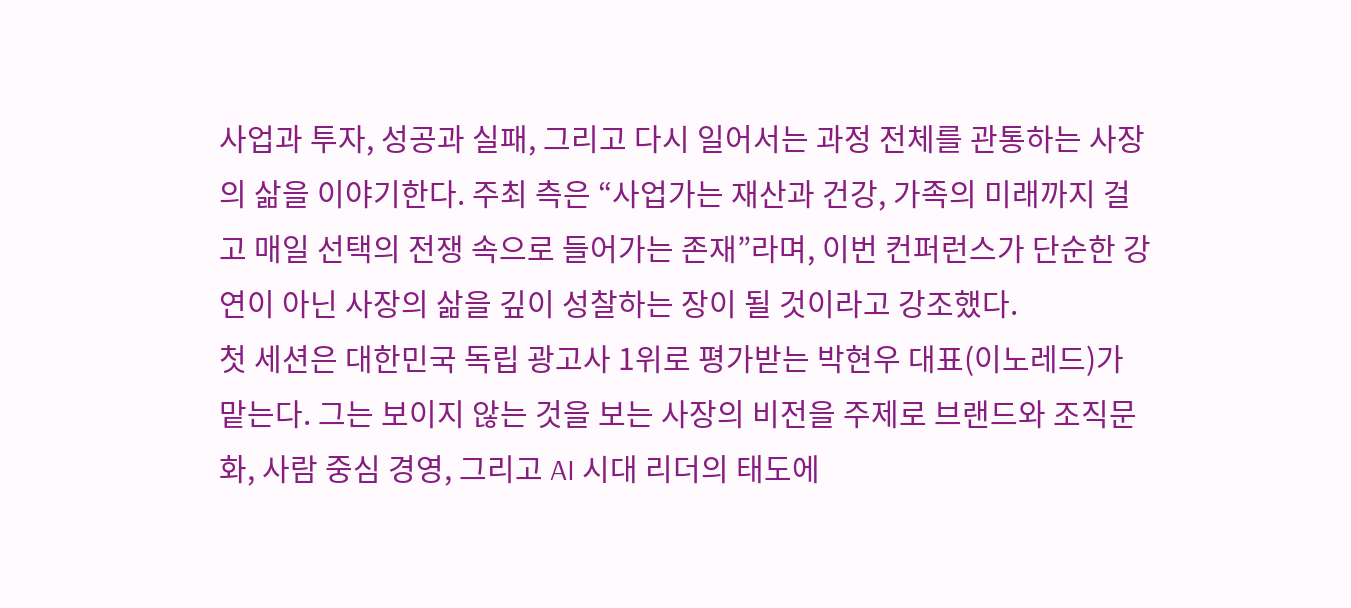사업과 투자, 성공과 실패, 그리고 다시 일어서는 과정 전체를 관통하는 사장의 삶을 이야기한다. 주최 측은 “사업가는 재산과 건강, 가족의 미래까지 걸고 매일 선택의 전쟁 속으로 들어가는 존재”라며, 이번 컨퍼런스가 단순한 강연이 아닌 사장의 삶을 깊이 성찰하는 장이 될 것이라고 강조했다.
첫 세션은 대한민국 독립 광고사 1위로 평가받는 박현우 대표(이노레드)가 맡는다. 그는 보이지 않는 것을 보는 사장의 비전을 주제로 브랜드와 조직문화, 사람 중심 경영, 그리고 AI 시대 리더의 태도에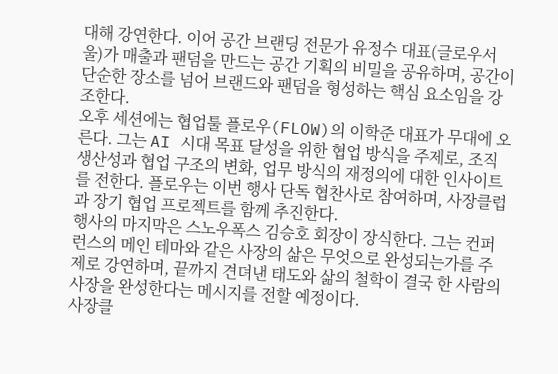대해 강연한다. 이어 공간 브랜딩 전문가 유정수 대표(글로우서울)가 매출과 팬덤을 만드는 공간 기획의 비밀을 공유하며, 공간이 단순한 장소를 넘어 브랜드와 팬덤을 형성하는 핵심 요소임을 강조한다.
오후 세션에는 협업툴 플로우(FLOW)의 이학준 대표가 무대에 오른다. 그는 AI 시대 목표 달성을 위한 협업 방식을 주제로, 조직 생산성과 협업 구조의 변화, 업무 방식의 재정의에 대한 인사이트를 전한다. 플로우는 이번 행사 단독 협찬사로 참여하며, 사장클럽과 장기 협업 프로젝트를 함께 추진한다.
행사의 마지막은 스노우폭스 김승호 회장이 장식한다. 그는 컨퍼런스의 메인 테마와 같은 사장의 삶은 무엇으로 완성되는가를 주제로 강연하며, 끝까지 견뎌낸 태도와 삶의 철학이 결국 한 사람의 사장을 완성한다는 메시지를 전할 예정이다.
사장클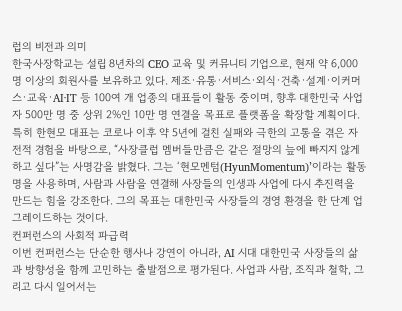럽의 비전과 의미
한국사장학교는 설립 8년차의 CEO 교육 및 커뮤니티 기업으로, 현재 약 6,000명 이상의 회원사를 보유하고 있다. 제조·유통·서비스·외식·건축·설계·이커머스·교육·AI·IT 등 100여 개 업종의 대표들이 활동 중이며, 향후 대한민국 사업자 500만 명 중 상위 2%인 10만 명 연결을 목표로 플랫폼을 확장할 계획이다.
특히 한현모 대표는 코로나 이후 약 5년에 걸친 실패와 극한의 고통을 겪은 자전적 경험을 바탕으로, “사장클럽 멤버들만큼은 같은 절망의 늪에 빠지지 않게 하고 싶다”는 사명감을 밝혔다. 그는 ‘현모멘텀(HyunMomentum)’이라는 활동명을 사용하며, 사람과 사람을 연결해 사장들의 인생과 사업에 다시 추진력을 만드는 힘을 강조한다. 그의 목표는 대한민국 사장들의 경영 환경을 한 단계 업그레이드하는 것이다.
컨퍼런스의 사회적 파급력
이번 컨퍼런스는 단순한 행사나 강연이 아니라, AI 시대 대한민국 사장들의 삶과 방향성을 함께 고민하는 출발점으로 평가된다. 사업과 사람, 조직과 철학, 그리고 다시 일어서는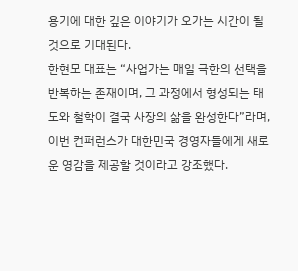용기에 대한 깊은 이야기가 오가는 시간이 될 것으로 기대된다.
한현모 대표는 “사업가는 매일 극한의 선택을 반복하는 존재이며, 그 과정에서 형성되는 태도와 철학이 결국 사장의 삶을 완성한다”라며, 이번 컨퍼런스가 대한민국 경영자들에게 새로운 영감을 제공할 것이라고 강조했다.